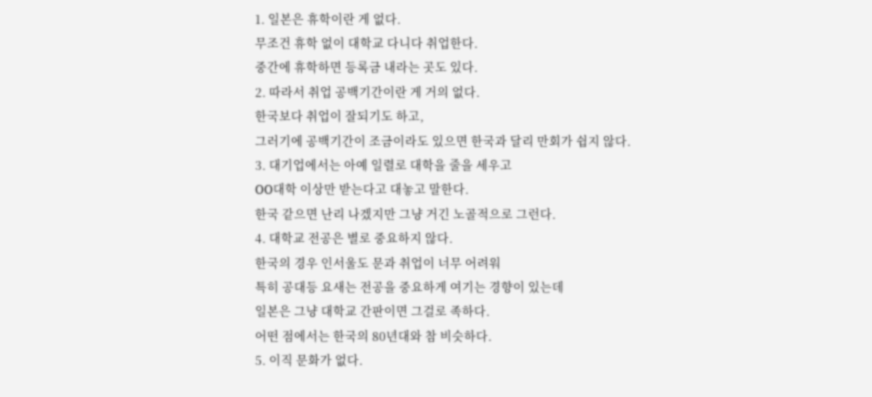1. 일본은 휴학이란 게 없다.
무조건 휴학 없이 대학교 다니다 취업한다.
중간에 휴학하면 등록금 내라는 곳도 있다.
2. 따라서 취업 공백기간이란 게 거의 없다.
한국보다 취업이 잘되기도 하고,
그러기에 공백기간이 조금이라도 있으면 한국과 달리 만회가 쉽지 않다.
3. 대기업에서는 아예 일렬로 대학을 줄을 세우고
OO대학 이상만 받는다고 대놓고 말한다.
한국 같으면 난리 나겠지만 그냥 거긴 노골적으로 그런다.
4. 대학교 전공은 별로 중요하지 않다.
한국의 경우 인서울도 문과 취업이 너무 어려워
특히 공대등 요새는 전공을 중요하게 여기는 경향이 있는데
일본은 그냥 대학교 간판이면 그걸로 족하다.
어떤 점에서는 한국의 80년대와 참 비슷하다.
5. 이직 문화가 없다.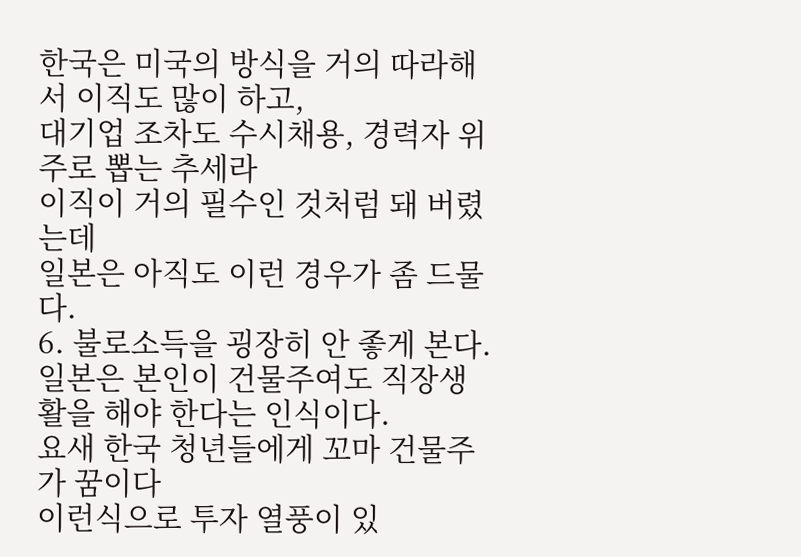한국은 미국의 방식을 거의 따라해서 이직도 많이 하고,
대기업 조차도 수시채용, 경력자 위주로 뽑는 추세라
이직이 거의 필수인 것처럼 돼 버렸는데
일본은 아직도 이런 경우가 좀 드물다.
6. 불로소득을 굉장히 안 좋게 본다.
일본은 본인이 건물주여도 직장생활을 해야 한다는 인식이다.
요새 한국 청년들에게 꼬마 건물주가 꿈이다
이런식으로 투자 열풍이 있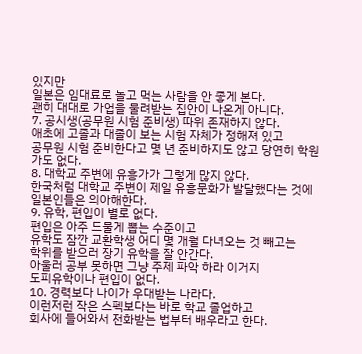있지만
일본은 임대료로 놀고 먹는 사람을 안 좋게 본다.
괜히 대대로 가업을 물려받는 집안이 나온게 아니다.
7. 공시생(공무원 시험 준비생) 따위 존재하지 않다.
애초에 고졸과 대졸이 보는 시험 자체가 정해져 있고
공무원 시험 준비한다고 몇 년 준비하지도 않고 당연히 학원가도 없다.
8. 대학교 주변에 유흥가가 그렇게 많지 않다.
한국처럼 대학교 주변이 제일 유흥문화가 발달했다는 것에 일본인들은 의아해한다.
9. 유학, 편입이 별로 없다.
편입은 아주 드물게 뽑는 수준이고
유학도 잠깐 교환학생 어디 몇 개월 다녀오는 것 빼고는
학위를 받으러 장기 유학을 잘 안간다.
아울러 공부 못하면 그냥 주제 파악 하라 이거지
도피유학이나 편입이 없다.
10. 경력보다 나이가 우대받는 나라다.
이런저런 작은 스펙보다는 바로 학교 졸업하고
회사에 들어와서 전화받는 법부터 배우라고 한다.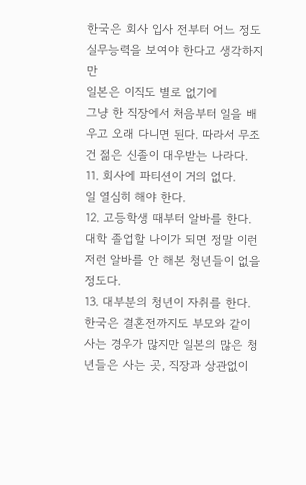한국은 회사 입사 전부터 어느 정도 실무능력을 보여야 한다고 생각하지만
일본은 이직도 별로 없기에
그냥 한 직장에서 처음부터 일을 배우고 오래 다니면 된다. 따라서 무조건 젊은 신졸이 대우받는 나라다.
11. 회사에 파티션이 거의 없다.
일 열심히 해야 한다.
12. 고등학생 때부터 알바를 한다.
대학 졸업할 나이가 되면 정말 이런 저런 알바를 안 해본 청년들이 없을 정도다.
13. 대부분의 청년이 자취를 한다.
한국은 결혼전까지도 부모와 같이 사는 경우가 많지만 일본의 많은 청년들은 사는 곳, 직장과 상관없이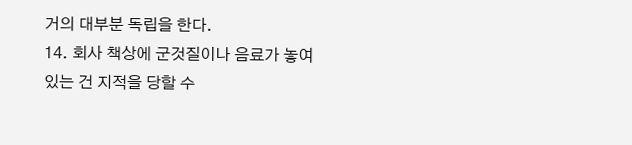거의 대부분 독립을 한다.
14. 회사 책상에 군것질이나 음료가 놓여있는 건 지적을 당할 수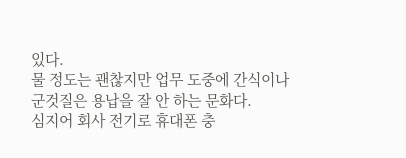있다.
물 정도는 괜찮지만 업무 도중에 간식이나 군것질은 용납을 잘 안 하는 문화다.
심지어 회사 전기로 휴대폰 충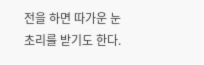전을 하면 따가운 눈초리를 받기도 한다.